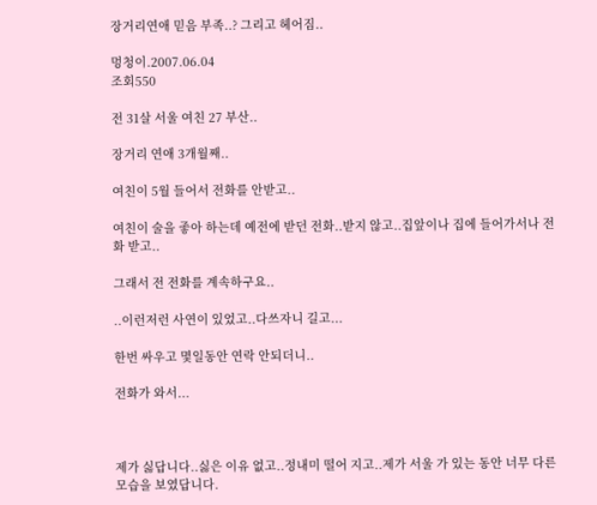장거리연애 믿음 부족..? 그리고 헤어짐..

멍청이.2007.06.04
조회550

전 31살 서울 여친 27 부산..

장거리 연애 3개월째..

여친이 5월 들어서 전화를 안받고..

여친이 술을 좋아 하는데 예전에 받던 전화..받지 않고..집앞이나 집에 들어가서나 전화 받고..

그래서 전 전화를 계속하구요..

..이런저런 사연이 있었고..다쓰자니 길고...

한번 싸우고 몇일동안 연락 안되더니..

전화가 와서...



제가 싫답니다..싫은 이유 없고..정내미 떨어 지고..제가 서울 가 있는 동안 너무 다른 모습을 보였답니다.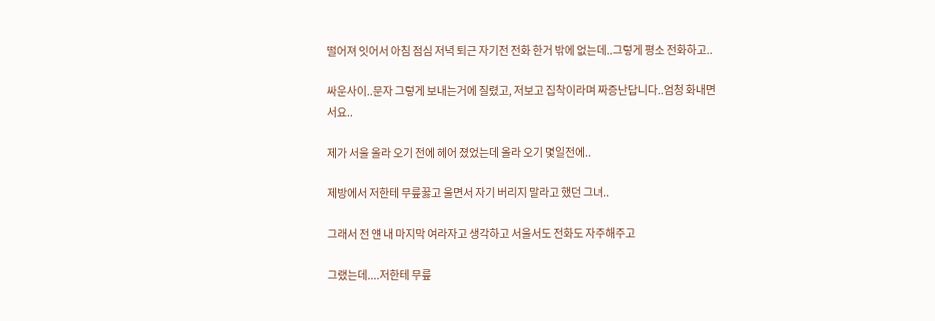떨어져 잇어서 아침 점심 저녁 퇴근 자기전 전화 한거 밖에 없는데..그렇게 평소 전화하고..

싸운사이..문자 그렇게 보내는거에 질렸고, 저보고 집착이라며 짜증난답니다..엄청 화내면서요..

제가 서울 올라 오기 전에 헤어 졌었는데 올라 오기 몇일전에..

제방에서 저한테 무릎꿇고 울면서 자기 버리지 말라고 했던 그녀..

그래서 전 얜 내 마지막 여라자고 생각하고 서울서도 전화도 자주해주고

그랬는데....저한테 무릎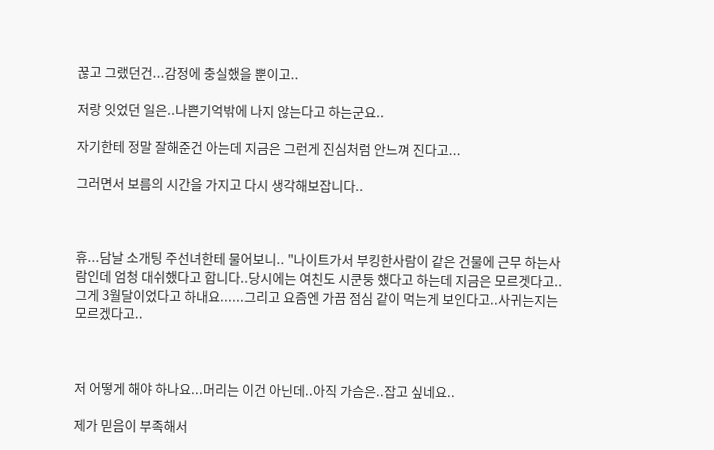꾾고 그랬던건...감정에 충실했을 뿐이고..

저랑 잇었던 일은..나쁜기억밖에 나지 않는다고 하는군요..

자기한테 정말 잘해준건 아는데 지금은 그런게 진심처럼 안느껴 진다고...

그러면서 보름의 시간을 가지고 다시 생각해보잡니다..



휴...담날 소개팅 주선녀한테 물어보니.. "나이트가서 부킹한사람이 같은 건물에 근무 하는사람인데 엄청 대쉬했다고 합니다..당시에는 여친도 시쿤둥 했다고 하는데 지금은 모르겟다고..그게 3월달이었다고 하내요......그리고 요즘엔 가끔 점심 같이 먹는게 보인다고..사귀는지는 모르겠다고..



저 어떻게 해야 하나요...머리는 이건 아닌데..아직 가슴은..잡고 싶네요..

제가 믿음이 부족해서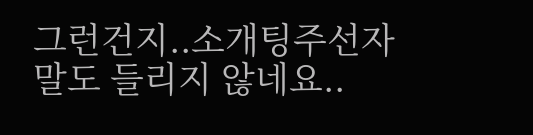그런건지..소개팅주선자 말도 들리지 않네요..